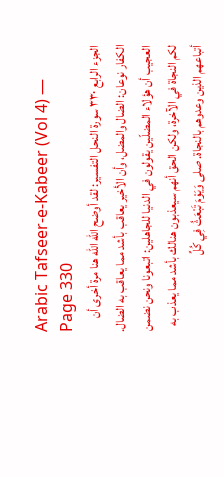Arabic Tafseer-e-Kabeer (Vol 4) — Page 330
الجزء الرابع ۳۳۰ سورة النحل التفسير: لقد أوضح الله الله هنا مرة أخرى أن الكفار نوعان: الضال والمضل، وأن الأخير يعاقب بأشد مما يعاقب به الضال. العجيب أن هؤلاء المضلّين يقولون في الدنيا للجاهلين: اتبعونا ونحن نضمن لكم النجاة في الآخرة، ولكن الحق أنهم سيعذبون هنالك بأشد مما يعذب به أتباعهم الذين وعدوهم بالنجاة. صلى وَيَوْمَ تَبْعَثُ فِي كُلِّ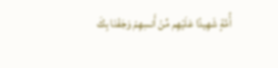أُمَّةٍ شَهِيدًا عَلَيْهِم مِّنْ أَنسِهِمْ وَجَفْنَا بِكَ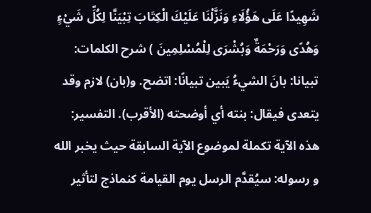شَهِيدًا عَلَى هَؤُلَاءِ وَنَزَّلْنَا عَلَيْكَ الْكِتَابَ تِبْيَنَّا لِكُلِّ شَيْءٍ وَهُدًى وَرَحْمَةٌ وَبُشْرَى لِلْمُسْلِمِينَ ) شرح الكلمات: تبيانا: بانَ الشيءُ يَبين تبيانًا: اتضح. و(بان) لازم وقد يتعدى فيقال: بنته أي أوضحته (الأقرب). التفسير: هذه الآية تكملة لموضوع الآية السابقة حيث يخبر الله و رسوله: سيُقدَّم الرسل يوم القيامة كنماذج لتأثير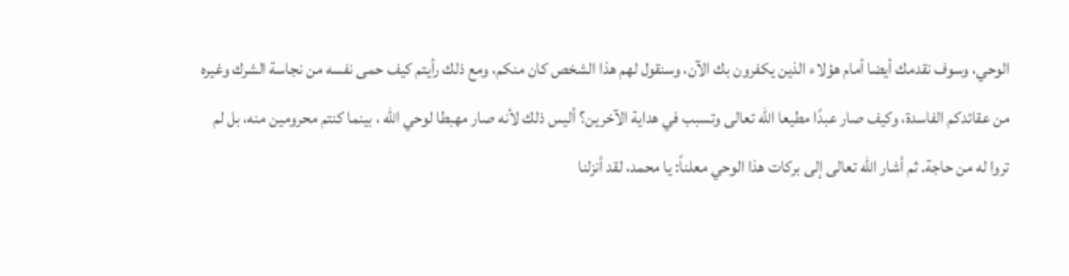الوحي، وسوف نقدمك أيضا أمام هؤلاء الذين يكفرون بك الآن، وسنقول لهم هذا الشخص كان منكم، ومع ذلك رأيتم كيف حمى نفسه من نجاسة الشرك وغيره من عقائدكم الفاسدة، وكيف صار عبدًا مطيعا الله تعالى وتسبب في هداية الآخرين؟ أليس ذلك لأنه صار مهبطا لوحي الله ، بينما كنتم محرومين منه، بل لم تروا له من حاجة. ثم أشار الله تعالى إلى بركات هذا الوحي معلناً: يا محمد، لقد أنزلنا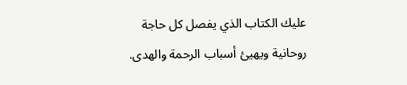عليك الكتاب الذي يفصل كل حاجة روحانية ويهيئ أسباب الرحمة والهدى.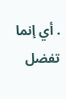. أي إنما تفضل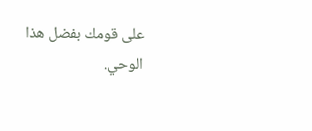على قومك بفضل هذا الوحي.